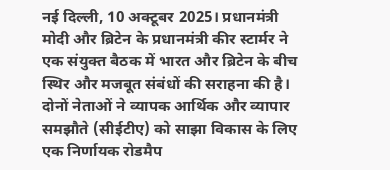नई दिल्ली, 10 अक्टूबर 2025। प्रधानमंत्री मोदी और ब्रिटेन के प्रधानमंत्री कीर स्टार्मर ने एक संयुक्त बैठक में भारत और ब्रिटेन के बीच स्थिर और मजबूत संबंधों की सराहना की है। दोनों नेताओं ने व्यापक आर्थिक और व्यापार समझौते (सीईटीए) को साझा विकास के लिए एक निर्णायक रोडमैप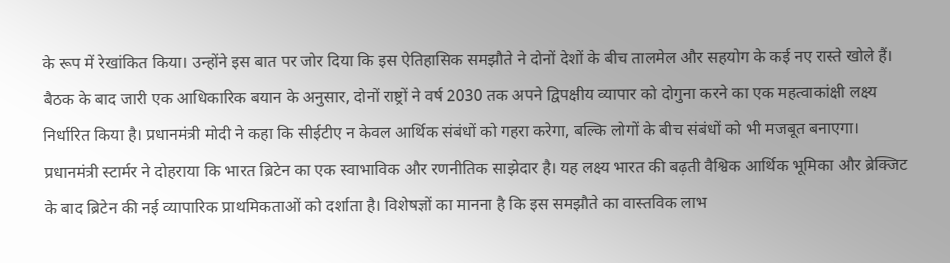के रूप में रेखांकित किया। उन्होंने इस बात पर जोर दिया कि इस ऐतिहासिक समझौते ने दोनों देशों के बीच तालमेल और सहयोग के कई नए रास्ते खोले हैं। बैठक के बाद जारी एक आधिकारिक बयान के अनुसार, दोनों राष्ट्रों ने वर्ष 2030 तक अपने द्विपक्षीय व्यापार को दोगुना करने का एक महत्वाकांक्षी लक्ष्य निर्धारित किया है। प्रधानमंत्री मोदी ने कहा कि सीईटीए न केवल आर्थिक संबंधों को गहरा करेगा, बल्कि लोगों के बीच संबंधों को भी मजबूत बनाएगा। प्रधानमंत्री स्टार्मर ने दोहराया कि भारत ब्रिटेन का एक स्वाभाविक और रणनीतिक साझेदार है। यह लक्ष्य भारत की बढ़ती वैश्विक आर्थिक भूमिका और ब्रेक्जिट के बाद ब्रिटेन की नई व्यापारिक प्राथमिकताओं को दर्शाता है। विशेषज्ञों का मानना है कि इस समझौते का वास्तविक लाभ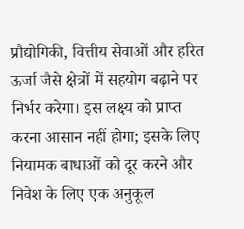प्रौद्योगिकी, वित्तीय सेवाओं और हरित ऊर्जा जैसे क्षेत्रों में सहयोग बढ़ाने पर निर्भर करेगा। इस लक्ष्य को प्राप्त करना आसान नहीं होगा; इसके लिए नियामक बाधाओं को दूर करने और निवेश के लिए एक अनुकूल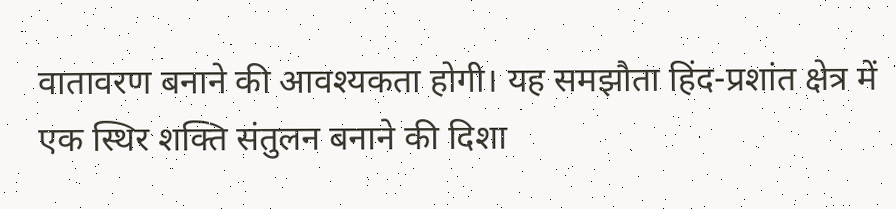वातावरण बनाने की आवश्यकता होगी। यह समझौता हिंद-प्रशांत क्षेत्र में एक स्थिर शक्ति संतुलन बनाने की दिशा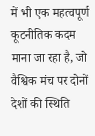में भी एक महत्वपूर्ण कूटनीतिक कदम माना जा रहा है, जो वैश्विक मंच पर दोनों देशों की स्थिति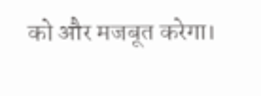को और मजबूत करेगा।